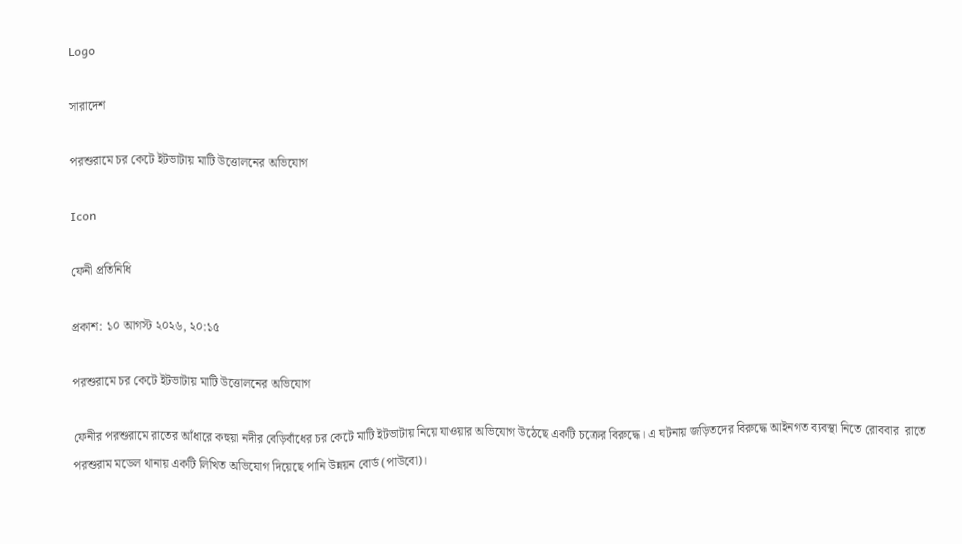Logo

সারাদেশ

পরশুরামে চর কেটে ইটভাটায় মাটি উত্তোলনের অভিযোগ

Icon

ফেনী প্রতিনিধি

প্রকাশ: ১০ আগস্ট ২০২৬, ২০:১৫

পরশুরামে চর কেটে ইটভাটায় মাটি উত্তোলনের অভিযোগ

ফেনীর পরশুরামে রাতের আঁধারে কহুয়া নদীর বেড়িবাঁধের চর কেটে মাটি ইটভাটায় নিয়ে যাওয়ার অভিযোগ উঠেছে একটি চক্রের বিরুদ্ধে। এ ঘটনায় জড়িতদের বিরুদ্ধে আইনগত ব্যবস্থা নিতে রোববার  রাতে পরশুরাম মডেল থানায় একটি লিখিত অভিযোগ দিয়েছে পানি উন্নয়ন বোর্ড (পাউবো)।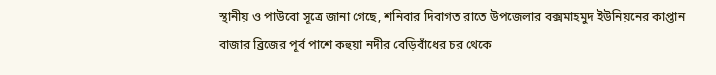স্থানীয় ও পাউবো সূত্রে জানা গেছে, শনিবার দিবাগত রাতে উপজেলার বক্সমাহমুদ ইউনিয়নের কাপ্তান বাজার ব্রিজের পূর্ব পাশে কহুয়া নদীর বেড়িবাঁধের চর থেকে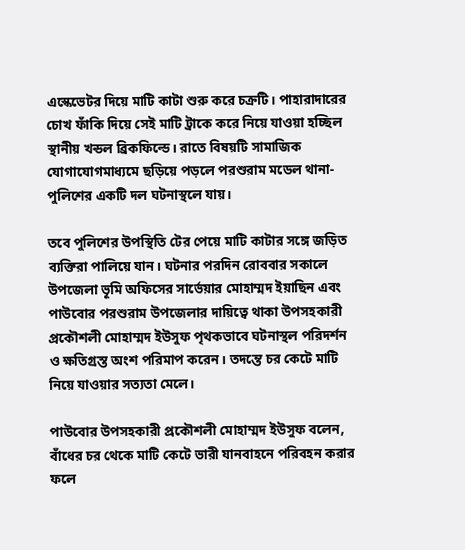এস্কেভেটর দিয়ে মাটি কাটা শুরু করে চক্রটি। পাহারাদারের চোখ ফাঁকি দিয়ে সেই মাটি ট্রাকে করে নিয়ে যাওয়া হচ্ছিল স্থানীয় খন্ডল ব্রিকফিল্ডে। রাতে বিষয়টি সামাজিক যোগাযোগমাধ্যমে ছড়িয়ে পড়লে পরশুরাম মডেল থানা-পুলিশের একটি দল ঘটনাস্থলে যায়।

তবে পুলিশের উপস্থিতি টের পেয়ে মাটি কাটার সঙ্গে জড়িত ব্যক্তিরা পালিয়ে যান। ঘটনার পরদিন রোববার সকালে উপজেলা ভূমি অফিসের সার্ভেয়ার মোহাম্মদ ইয়াছিন এবং পাউবোর পরশুরাম উপজেলার দায়িত্বে থাকা উপসহকারী প্রকৌশলী মোহাম্মদ ইউসুফ পৃথকভাবে ঘটনাস্থল পরিদর্শন ও ক্ষতিগ্রস্ত অংশ পরিমাপ করেন। তদন্তে চর কেটে মাটি নিয়ে যাওয়ার সত্যতা মেলে।

পাউবোর উপসহকারী প্রকৌশলী মোহাম্মদ ইউসুফ বলেন, বাঁধের চর থেকে মাটি কেটে ভারী যানবাহনে পরিবহন করার ফলে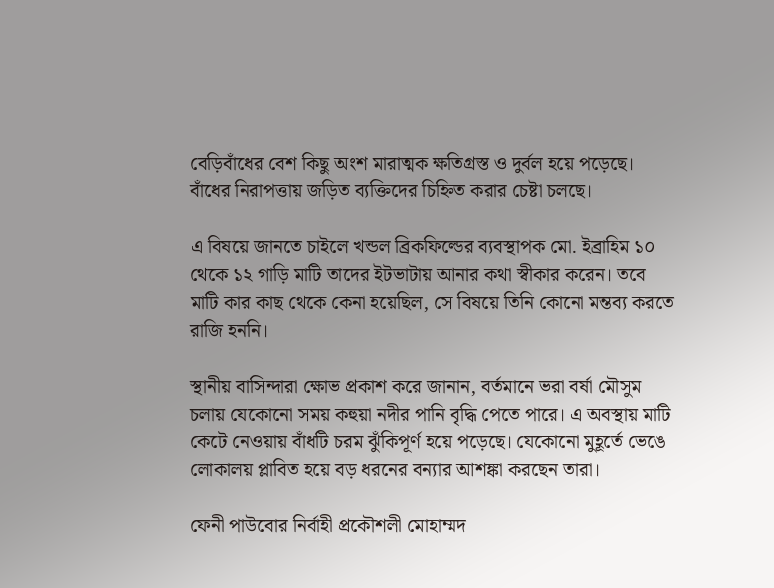বেড়িবাঁধের বেশ কিছু অংশ মারাত্মক ক্ষতিগ্রস্ত ও দুর্বল হয়ে পড়েছে। বাঁধের নিরাপত্তায় জড়িত ব্যক্তিদের চিহ্নিত করার চেষ্টা চলছে।

এ বিষয়ে জানতে চাইলে খন্ডল ব্রিকফিল্ডের ব্যবস্থাপক মো. ইব্রাহিম ১০ থেকে ১২ গাড়ি মাটি তাদের ইটভাটায় আনার কথা স্বীকার করেন। তবে মাটি কার কাছ থেকে কেনা হয়েছিল, সে বিষয়ে তিনি কোনো মন্তব্য করতে রাজি হননি।

স্থানীয় বাসিন্দারা ক্ষোভ প্রকাশ করে জানান, বর্তমানে ভরা বর্ষা মৌসুম চলায় যেকোনো সময় কহুয়া নদীর পানি বৃদ্ধি পেতে পারে। এ অবস্থায় মাটি কেটে নেওয়ায় বাঁধটি চরম ঝুঁকিপূর্ণ হয়ে পড়েছে। যেকোনো মুহূর্তে ভেঙে লোকালয় প্লাবিত হয়ে বড় ধরনের বন্যার আশঙ্কা করছেন তারা।

ফেনী পাউবোর নির্বাহী প্রকৌশলী মোহাম্মদ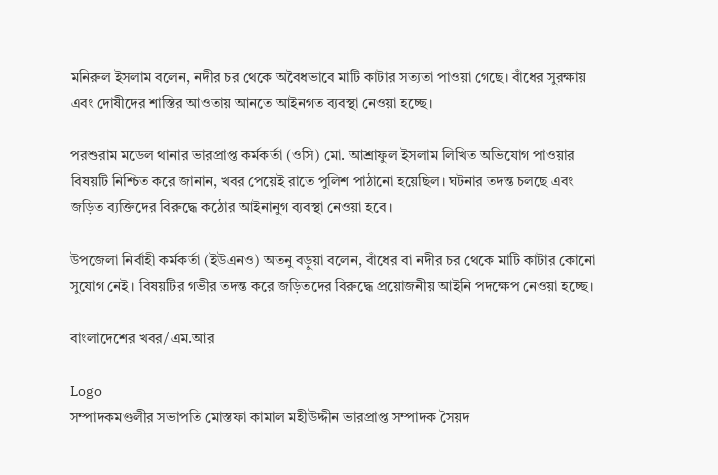মনিরুল ইসলাম বলেন, নদীর চর থেকে অবৈধভাবে মাটি কাটার সত্যতা পাওয়া গেছে। বাঁধের সুরক্ষায় এবং দোষীদের শাস্তির আওতায় আনতে আইনগত ব্যবস্থা নেওয়া হচ্ছে।

পরশুরাম মডেল থানার ভারপ্রাপ্ত কর্মকর্তা (ওসি) মো. আশ্রাফুল ইসলাম লিখিত অভিযোগ পাওয়ার বিষয়টি নিশ্চিত করে জানান, খবর পেয়েই রাতে পুলিশ পাঠানো হয়েছিল। ঘটনার তদন্ত চলছে এবং জড়িত ব্যক্তিদের বিরুদ্ধে কঠোর আইনানুগ ব্যবস্থা নেওয়া হবে।

উপজেলা নির্বাহী কর্মকর্তা (ইউএনও) অতনু বড়ুয়া বলেন, বাঁধের বা নদীর চর থেকে মাটি কাটার কোনো সুযোগ নেই। বিষয়টির গভীর তদন্ত করে জড়িতদের বিরুদ্ধে প্রয়োজনীয় আইনি পদক্ষেপ নেওয়া হচ্ছে।

বাংলাদেশের খবর/এম.আর

Logo
সম্পাদকমণ্ডলীর সভাপতি মোস্তফা কামাল মহীউদ্দীন ভারপ্রাপ্ত সম্পাদক সৈয়দ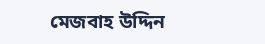মেজবাহ উদ্দিন